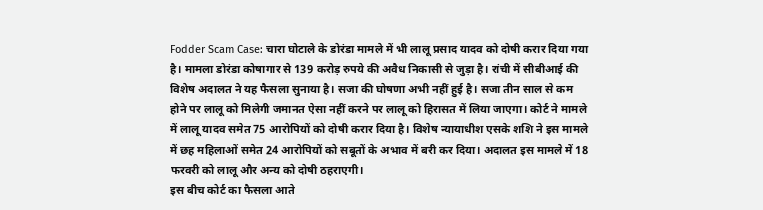Fodder Scam Case: चारा घोटाले के डोरंडा मामले में भी लालू प्रसाद यादव को दोषी करार दिया गया है। मामला डोरंडा कोषागार से 139 करोड़ रुपये की अवैध निकासी से जुड़ा है। रांची में सीबीआई की विशेष अदालत ने यह फैसला सुनाया है। सजा की घोषणा अभी नहीं हुई है। सजा तीन साल से कम होने पर लालू को मिलेगी जमानत ऐसा नहीं करने पर लालू को हिरासत में लिया जाएगा। कोर्ट ने मामले में लालू यादव समेत 75 आरोपियों को दोषी करार दिया है। विशेष न्यायाधीश एसके शशि ने इस मामले में छह महिलाओं समेत 24 आरोपियों को सबूतों के अभाव में बरी कर दिया। अदालत इस मामले में 18 फरवरी को लालू और अन्य को दोषी ठहराएगी।
इस बीच कोर्ट का फैसला आते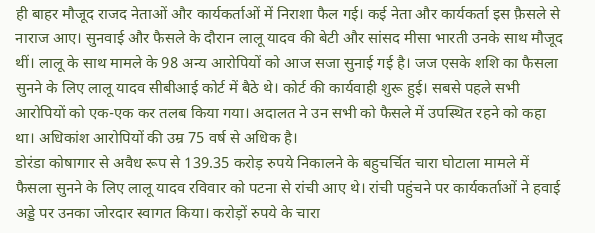ही बाहर मौजूद राजद नेताओं और कार्यकर्ताओं में निराशा फैल गई। कई नेता और कार्यकर्ता इस फ़ैसले से नाराज आए। सुनवाई और फैसले के दौरान लालू यादव की बेटी और सांसद मीसा भारती उनके साथ मौजूद थीं। लालू के साथ मामले के 98 अन्य आरोपियों को आज सजा सुनाई गई है। जज एसके शशि का फैसला सुनने के लिए लालू यादव सीबीआई कोर्ट में बैठे थे। कोर्ट की कार्यवाही शुरू हुई। सबसे पहले सभी आरोपियों को एक-एक कर तलब किया गया। अदालत ने उन सभी को फैसले में उपस्थित रहने को कहा था। अधिकांश आरोपियों की उम्र 75 वर्ष से अधिक है।
डोरंडा कोषागार से अवैध रूप से 139.35 करोड़ रुपये निकालने के बहुचर्चित चारा घोटाला मामले में फैसला सुनने के लिए लालू यादव रविवार को पटना से रांची आए थे। रांची पहुंचने पर कार्यकर्ताओं ने हवाई अड्डे पर उनका जोरदार स्वागत किया। करोड़ों रुपये के चारा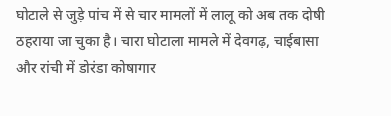घोटाले से जुड़े पांच में से चार मामलों में लालू को अब तक दोषी ठहराया जा चुका है। चारा घोटाला मामले में देवगढ़, चाईबासा और रांची में डोरंडा कोषागार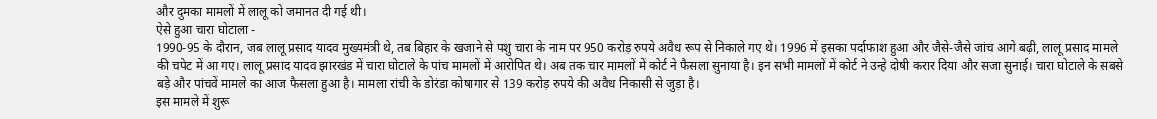और दुमका मामलों में लालू को जमानत दी गई थी।
ऐसे हुआ चारा घोटाला -
1990-95 के दौरान, जब लालू प्रसाद यादव मुख्यमंत्री थे, तब बिहार के खजाने से पशु चारा के नाम पर 950 करोड़ रुपये अवैध रूप से निकाले गए थे। 1996 में इसका पर्दाफाश हुआ और जैसे-जैसे जांच आगे बढ़ी, लालू प्रसाद मामले की चपेट में आ गए। लालू प्रसाद यादव झारखंड में चारा घोटाले के पांच मामलों में आरोपित थे। अब तक चार मामलों में कोर्ट ने फैसला सुनाया है। इन सभी मामलों में कोर्ट ने उन्हे दोषी करार दिया और सजा सुनाई। चारा घोटाले के सबसे बड़े और पांचवें मामले का आज फैसला हुआ है। मामला रांची के डोरंडा कोषागार से 139 करोड़ रुपये की अवैध निकासी से जुड़ा है।
इस मामले में शुरू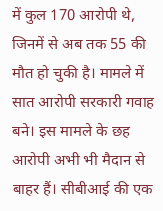में कुल 170 आरोपी थे, जिनमें से अब तक 55 की मौत हो चुकी है। मामले में सात आरोपी सरकारी गवाह बने। इस मामले के छह आरोपी अभी भी मैदान से बाहर हैं। सीबीआई की एक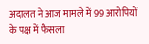अदालत ने आज मामले में 99 आरोपियों के पक्ष में फैसला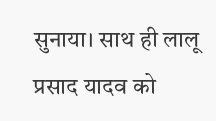सुनाया। साथ ही लालू प्रसाद यादव को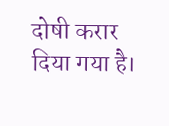दोषी करार दिया गया है।